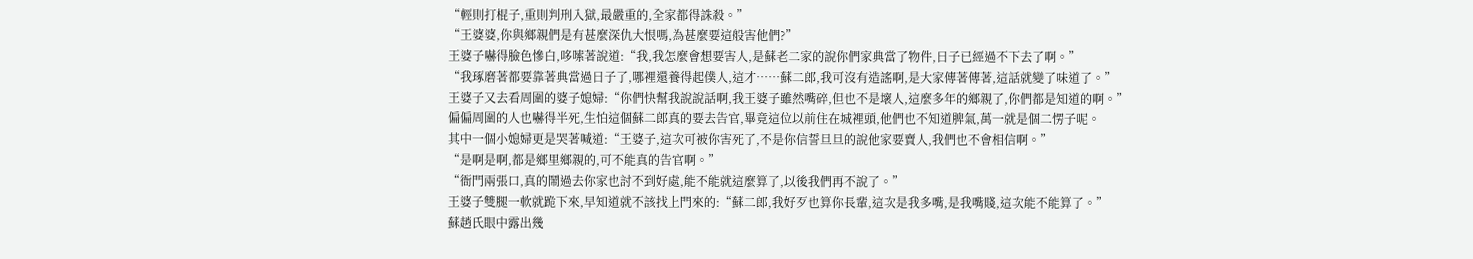“輕則打棍子,重則判刑入獄,最嚴重的,全家都得誅殺。”
“王婆婆,你與鄉親們是有甚麼深仇大恨嗎,為甚麼要這般害他們?”
王婆子嚇得臉色慘白,哆嗦著說道:“我,我怎麼會想要害人,是蘇老二家的說你們家典當了物件,日子已經過不下去了啊。”
“我琢磨著都要靠著典當過日子了,哪裡還養得起僕人,這才……蘇二郎,我可沒有造謠啊,是大家傳著傳著,這話就變了味道了。”
王婆子又去看周圍的婆子媳婦:“你們快幫我說說話啊,我王婆子雖然嘴碎,但也不是壞人,這麼多年的鄉親了,你們都是知道的啊。”
偏偏周圍的人也嚇得半死,生怕這個蘇二郎真的要去告官,畢竟這位以前住在城裡頭,他們也不知道脾氣,萬一就是個二愣子呢。
其中一個小媳婦更是哭著喊道:“王婆子,這次可被你害死了,不是你信誓旦旦的說他家要賣人,我們也不會相信啊。”
“是啊是啊,都是鄉里鄉親的,可不能真的告官啊。”
“衙門兩張口,真的鬧過去你家也討不到好處,能不能就這麼算了,以後我們再不說了。”
王婆子雙腿一軟就跪下來,早知道就不該找上門來的:“蘇二郎,我好歹也算你長輩,這次是我多嘴,是我嘴賤,這次能不能算了。”
蘇趙氏眼中露出幾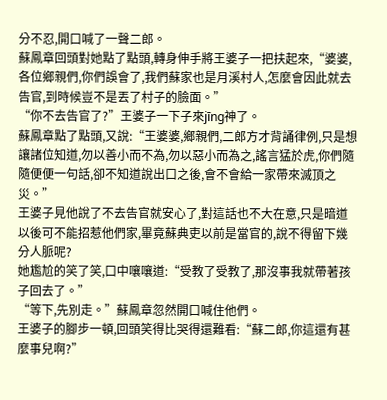分不忍,開口喊了一聲二郎。
蘇鳳章回頭對她點了點頭,轉身伸手將王婆子一把扶起來,“婆婆,各位鄉親們,你們誤會了,我們蘇家也是月溪村人,怎麼會因此就去告官,到時候豈不是丟了村子的臉面。”
“你不去告官了?”王婆子一下子來jīng神了。
蘇鳳章點了點頭,又說:“王婆婆,鄉親們,二郎方才背誦律例,只是想讓諸位知道,勿以善小而不為,勿以惡小而為之,謠言猛於虎,你們隨隨便便一句話,卻不知道說出口之後,會不會給一家帶來滅頂之災。”
王婆子見他說了不去告官就安心了,對這話也不大在意,只是暗道以後可不能招惹他們家,畢竟蘇典吏以前是當官的,說不得留下幾分人脈呢?
她尷尬的笑了笑,口中嚷嚷道:“受教了受教了,那沒事我就帶著孩子回去了。”
“等下,先別走。”蘇鳳章忽然開口喊住他們。
王婆子的腳步一頓,回頭笑得比哭得還難看:“蘇二郎,你這還有甚麼事兒啊?”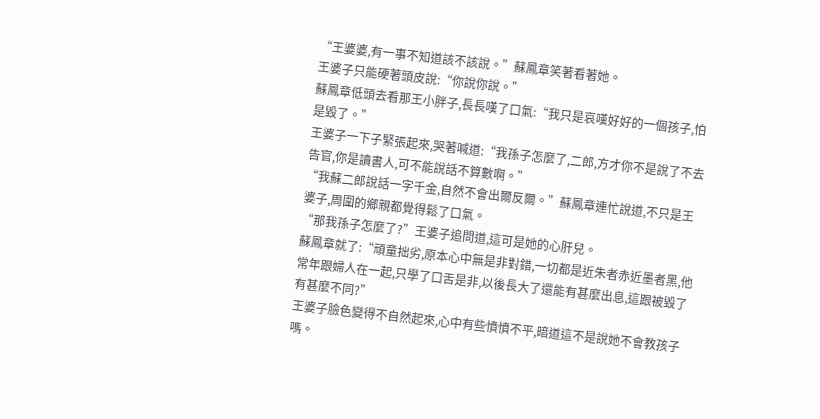“王婆婆,有一事不知道該不該說。”蘇鳳章笑著看著她。
王婆子只能硬著頭皮說:“你說你說。”
蘇鳳章低頭去看那王小胖子,長長嘆了口氣:“我只是哀嘆好好的一個孩子,怕是毀了。”
王婆子一下子緊張起來,哭著喊道:“我孫子怎麼了,二郎,方才你不是說了不去告官,你是讀書人,可不能說話不算數啊。”
“我蘇二郎說話一字千金,自然不會出爾反爾。”蘇鳳章連忙說道,不只是王婆子,周圍的鄉親都覺得鬆了口氣。
“那我孫子怎麼了?”王婆子追問道,這可是她的心肝兒。
蘇鳳章就了:“頑童拙劣,原本心中無是非對錯,一切都是近朱者赤近墨者黑,他常年跟婦人在一起,只學了口舌是非,以後長大了還能有甚麼出息,這跟被毀了有甚麼不同?”
王婆子臉色變得不自然起來,心中有些憤憤不平,暗道這不是說她不會教孩子嗎。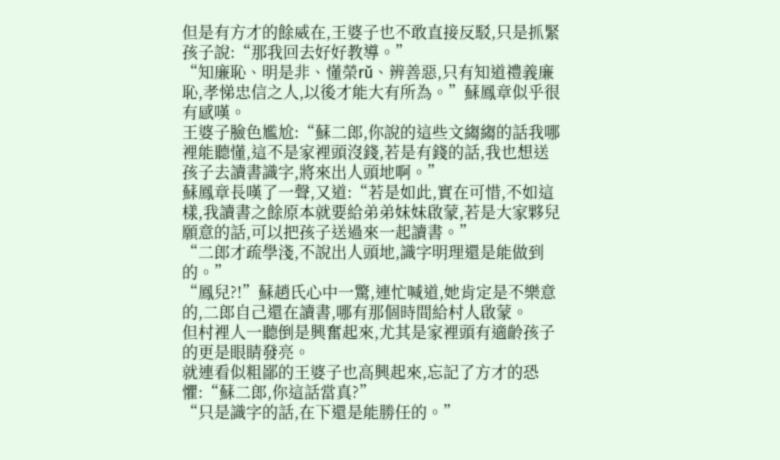但是有方才的餘威在,王婆子也不敢直接反駁,只是抓緊孩子說:“那我回去好好教導。”
“知廉恥、明是非、懂榮rǔ、辨善惡,只有知道禮義廉恥,孝悌忠信之人,以後才能大有所為。”蘇鳳章似乎很有感嘆。
王婆子臉色尷尬:“蘇二郎,你說的這些文縐縐的話我哪裡能聽懂,這不是家裡頭沒錢,若是有錢的話,我也想送孩子去讀書識字,將來出人頭地啊。”
蘇鳳章長嘆了一聲,又道:“若是如此,實在可惜,不如這樣,我讀書之餘原本就要給弟弟妹妹啟蒙,若是大家夥兒願意的話,可以把孩子送過來一起讀書。”
“二郎才疏學淺,不說出人頭地,識字明理還是能做到的。”
“鳳兒?!”蘇趙氏心中一驚,連忙喊道,她肯定是不樂意的,二郎自己還在讀書,哪有那個時間給村人啟蒙。
但村裡人一聽倒是興奮起來,尤其是家裡頭有適齡孩子的更是眼睛發亮。
就連看似粗鄙的王婆子也高興起來,忘記了方才的恐懼:“蘇二郎,你這話當真?”
“只是識字的話,在下還是能勝任的。”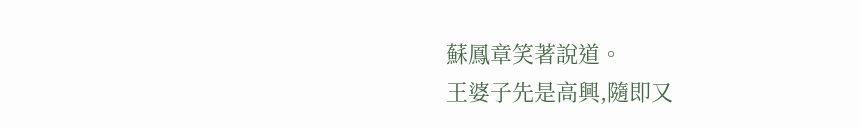蘇鳳章笑著說道。
王婆子先是高興,隨即又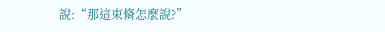說:“那這束脩怎麼說?”